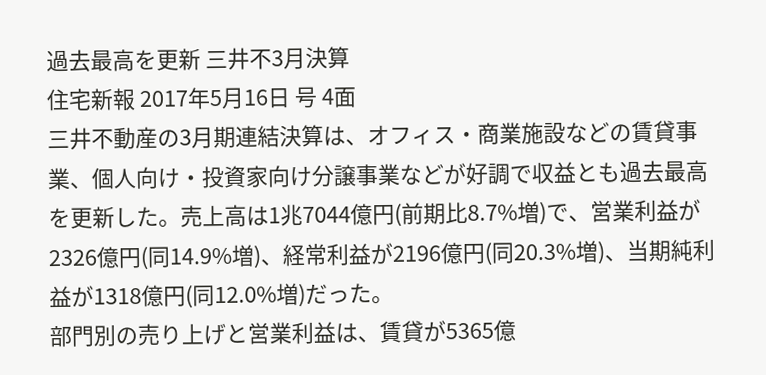過去最高を更新 三井不3月決算
住宅新報 2017年5月16日 号 4面
三井不動産の3月期連結決算は、オフィス・商業施設などの賃貸事業、個人向け・投資家向け分譲事業などが好調で収益とも過去最高を更新した。売上高は1兆7044億円(前期比8.7%増)で、営業利益が2326億円(同14.9%増)、経常利益が2196億円(同20.3%増)、当期純利益が1318億円(同12.0%増)だった。
部門別の売り上げと営業利益は、賃貸が5365億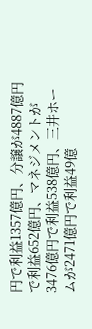円で利益1357億円、分譲が4887億円で利益652億円、マネジメントが3476億円で利益538億円、三井ホームが2471億円で利益49億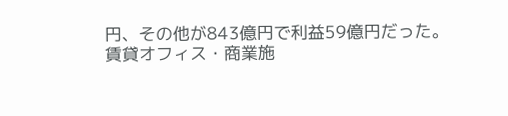円、その他が843億円で利益59億円だった。
賃貸オフィス・商業施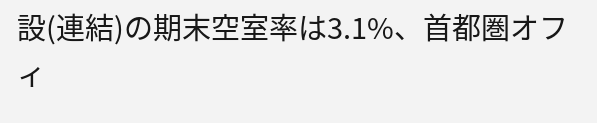設(連結)の期末空室率は3.1%、首都圏オフィ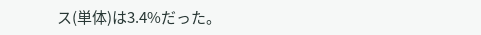ス(単体)は3.4%だった。